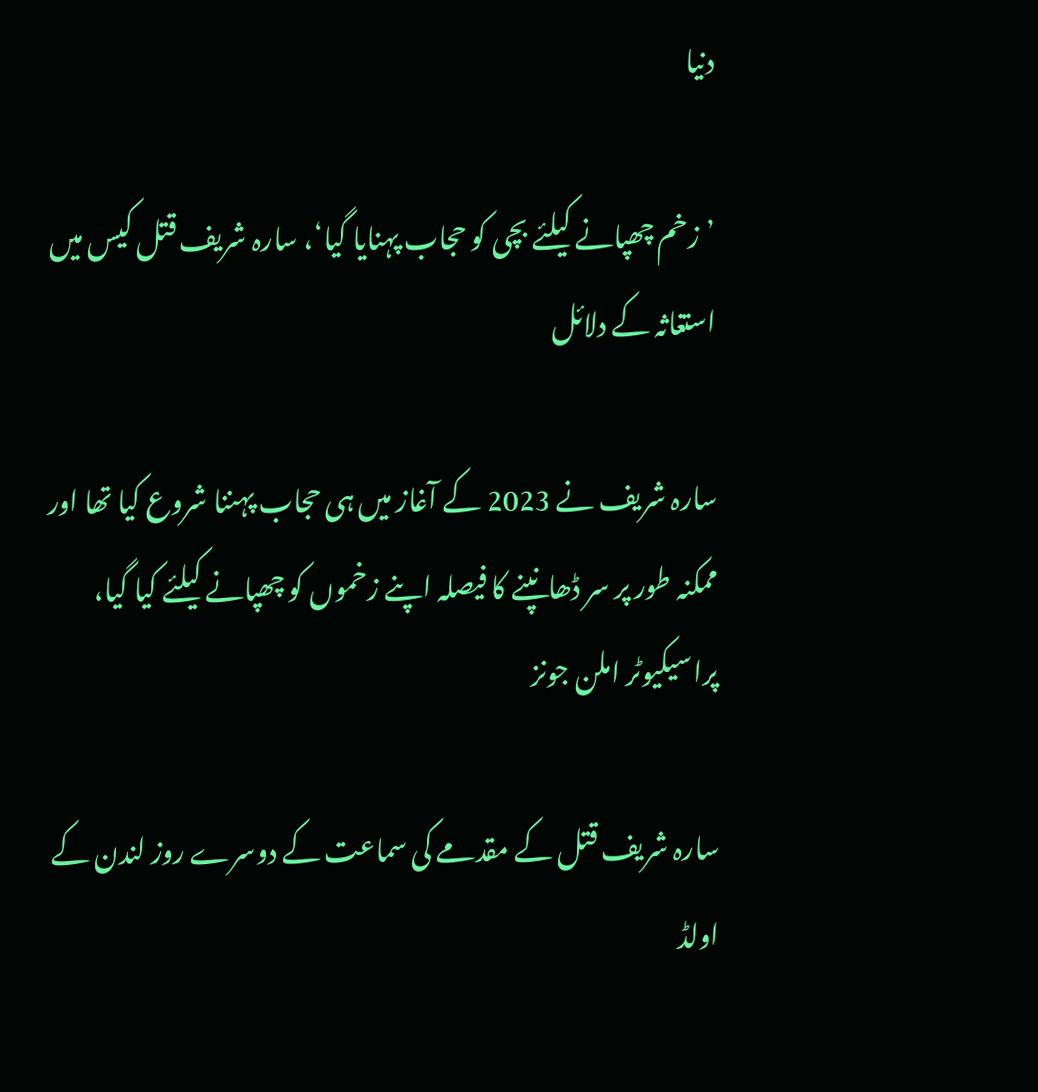دنیا

’زخم چھپانے کیلئے بچی کو حجاب پہنایا گیا‘، سارہ شریف قتل کیس میں استغاثہ کے دلائل

سارہ شریف نے 2023 کے آغاز میں ہی حجاب پہننا شروع کیا تھا اور ممکنہ طور پر سر ڈھانپنے کا فیصلہ اپنے زخموں کو چھپانے کیلئے کیا گیا، پراسیکیوٹر املن جونز

سارہ شریف قتل کے مقدمے کی سماعت کے دوسرے روز لندن کے اولڈ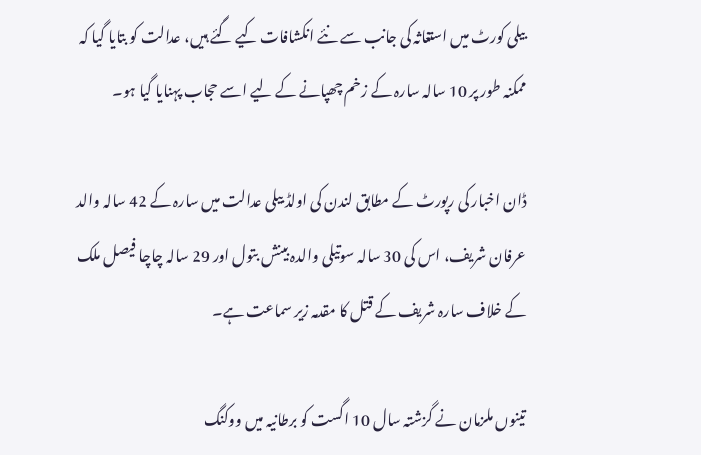بیلی کورٹ میں استغاثہ کی جانب سے نئے انکشافات کیے گئے ہیں، عدالت کو بتایا گیا کہ ممکنہ طور پر 10 سالہ سارہ کے زخم چھپانے کے لیے اسے حجاب پہنایا گیا ہو۔

ڈان اخبار کی رپورٹ کے مطابق لندن کی اولڈ بیلی عدالت میں سارہ کے 42 سالہ والد عرفان شریف، اس کی 30 سالہ سوتیلی والدہ بینش بتول اور 29 سالہ چاچا فیصل ملک کے خلاف سارہ شریف کے قتل کا مقدمہ زیر سماعت ہے۔

تینوں ملزمان نے گزشتہ سال 10 اگست کو برطانیہ میں ووکنگ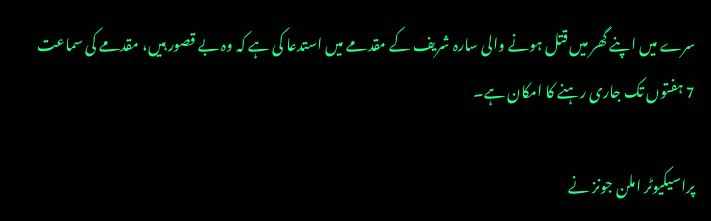سرے میں اپنے گھر میں قتل ہونے والی سارہ شریف کے مقدمے میں استدعا کی ہے کہ وہ بے قصور ہیں، مقدمے کی سماعت 7 ہفتوں تک جاری رہنے کا امکان ہے۔

پراسیکیوٹر املن جونز نے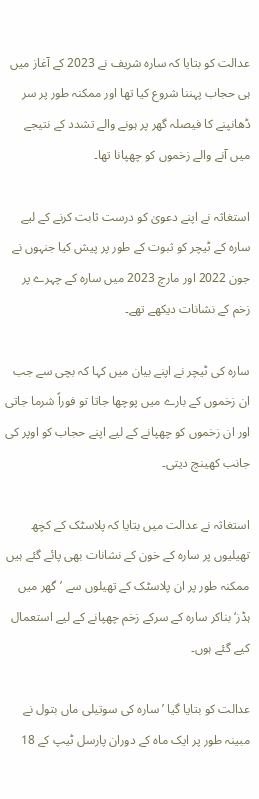عدالت کو بتایا کہ سارہ شریف نے 2023 کے آغاز میں ہی حجاب پہننا شروع کیا تھا اور ممکنہ طور پر سر ڈھانپنے کا فیصلہ گھر پر ہونے والے تشدد کے نتیجے میں آنے والے زخموں کو چھپانا تھا۔

استغاثہ نے اپنے دعویٰ کو درست ثابت کرنے کے لیے سارہ کے ٹیچر کو ثبوت کے طور پر پیش کیا جنہوں نے جون 2022 اور مارچ 2023 میں سارہ کے چہرے پر زخم کے نشانات دیکھے تھے۔

سارہ کی ٹیچر نے اپنے بیان میں کہا کہ بچی سے جب ان زخموں کے بارے میں پوچھا جاتا تو فوراً شرما جاتی اور ان زخموں کو چھپانے کے لیے اپنے حجاب کو اوپر کی جانب کھینچ دیتی۔

استغاثہ نے عدالت میں بتایا کہ پلاسٹک کے کچھ تھیلیوں پر سارہ کے خون کے نشانات بھی پائے گئے ہیں ممکنہ طور پر ان پلاسٹک کے تھیلوں سے ’گھر میں ہڈز‘ بناکر سارہ کے سرکے زخم چھپانے کے لیے استعمال کیے گئے ہوں۔

عدالت کو بتایا گیا ’سارہ کی سوتیلی ماں بتول نے مبینہ طور پر ایک ماہ کے دوران پارسل ٹیپ کے 18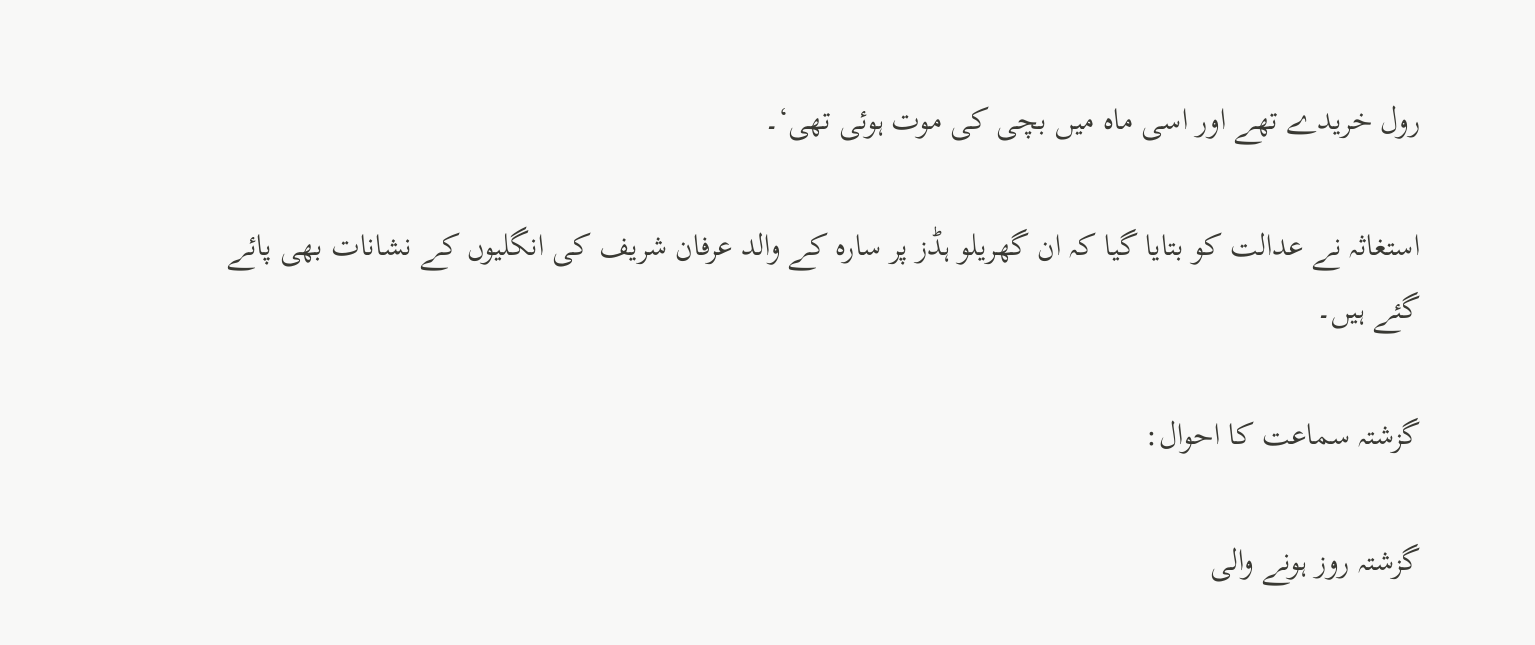رول خریدے تھے اور اسی ماہ میں بچی کی موت ہوئی تھی‘۔

استغاثہ نے عدالت کو بتایا گیا کہ ان گھریلو ہڈز پر سارہ کے والد عرفان شریف کی انگلیوں کے نشانات بھی پائے گئے ہیں۔

گزشتہ سماعت کا احوال:

گزشتہ روز ہونے والی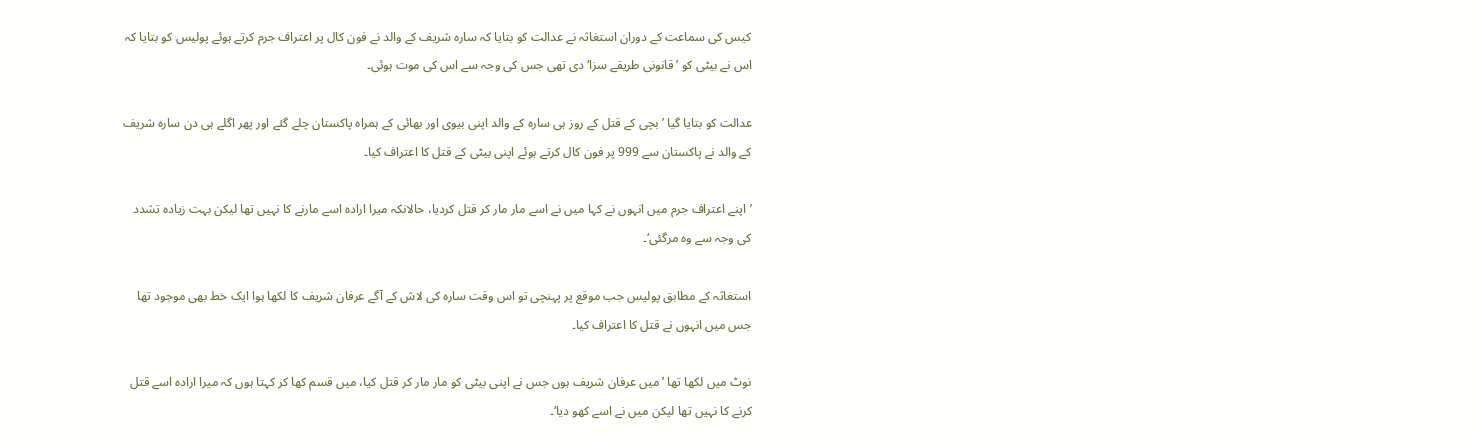کیس کی سماعت کے دوران استغاثہ نے عدالت کو بتایا کہ سارہ شریف کے والد نے فون کال پر اعتراف جرم کرتے ہوئے پولیس کو بتایا کہ اس نے بیٹی کو ’قانونی طریقے سزا‘ دی تھی جس کی وجہ سے اس کی موت ہوئی۔

عدالت کو بتایا گیا ’بچی کے قتل کے روز ہی سارہ کے والد اپنی بیوی اور بھائی کے ہمراہ پاکستان چلے گئے اور پھر اگلے ہی دن سارہ شریف کے والد نے پاکستان سے 999 پر فون کال کرتے ہوئے اپنی بیٹی کے قتل کا اعتراف کیا۔

’اپنے اعتراف جرم میں انہوں نے کہا میں نے اسے مار مار کر قتل کردیا، حالانکہ میرا ارادہ اسے مارنے کا نہیں تھا لیکن بہت زیادہ تشدد کی وجہ سے وہ مرگئی‘۔

استغاثہ کے مطابق پولیس جب موقع پر پہنچی تو اس وقت سارہ کی لاش کے آگے عرفان شریف کا لکھا ہوا ایک خط بھی موجود تھا جس میں انہوں نے قتل کا اعتراف کیا۔

نوٹ میں لکھا تھا ’میں عرفان شریف ہوں جس نے اپنی بیٹی کو مار مار کر قتل کیا، میں قسم کھا کر کہتا ہوں کہ میرا ارادہ اسے قتل کرنے کا نہیں تھا لیکن میں نے اسے کھو دیا‘۔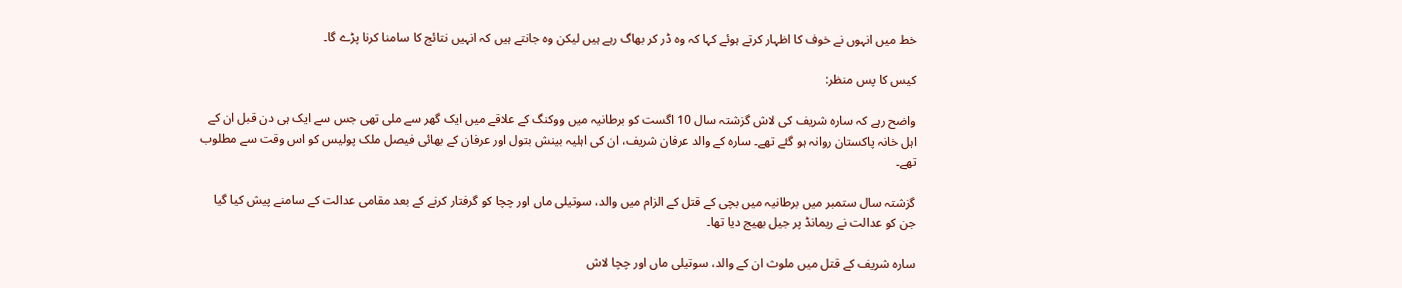خط میں انہوں نے خوف کا اظہار کرتے ہوئے کہا کہ وہ ڈر کر بھاگ رہے ہیں لیکن وہ جانتے ہیں کہ انہیں نتائج کا سامنا کرنا پڑے گا۔

کیس کا پس منظر:

واضح رہے کہ سارہ شریف کی لاش گزشتہ سال 10 اگست کو برطانیہ میں ووکنگ کے علاقے میں ایک گھر سے ملی تھی جس سے ایک ہی دن قبل ان کے اہل خانہ پاکستان روانہ ہو گئے تھے۔ سارہ کے والد عرفان شریف، ان کی اہلیہ بینش بتول اور عرفان کے بھائی فیصل ملک پولیس کو اس وقت سے مطلوب تھے۔

گزشتہ سال ستمبر میں برطانیہ میں بچی کے قتل کے الزام میں والد، سوتیلی ماں اور چچا کو گرفتار کرنے کے بعد مقامی عدالت کے سامنے پیش کیا گیا جن کو عدالت نے ریمانڈ پر جیل بھیج دیا تھا۔

سارہ شریف کے قتل میں ملوث ان کے والد، سوتیلی ماں اور چچا لاش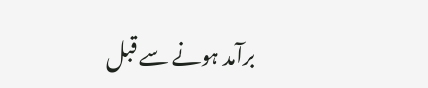برآمد ہونے سے قبل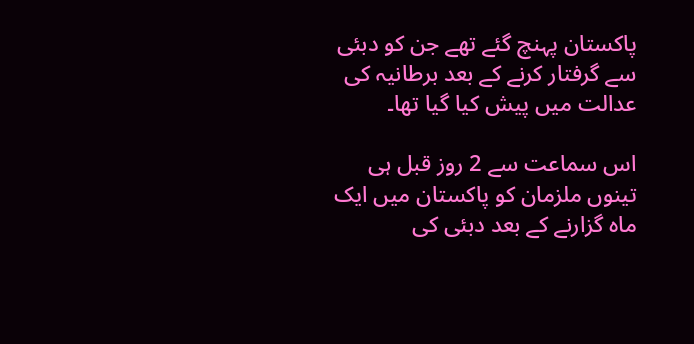پاکستان پہنچ گئے تھے جن کو دبئی سے گرفتار کرنے کے بعد برطانیہ کی عدالت میں پیش کیا گیا تھا۔

اس سماعت سے 2 روز قبل ہی تینوں ملزمان کو پاکستان میں ایک ماہ گزارنے کے بعد دبئی کی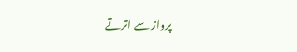پرواز سے اترتے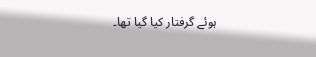ہوئے گرفتار کیا گیا تھا۔